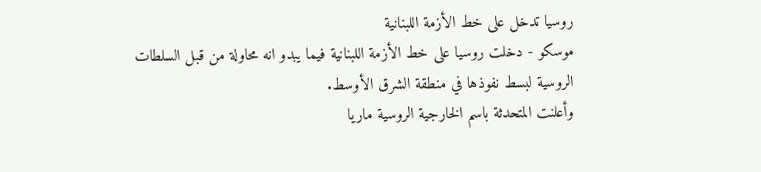روسيا تدخل على خط الأزمة اللبنانية
موسكو - دخلت روسيا على خط الأزمة اللبنانية فيما يبدو انه محاولة من قبل السلطات الروسية لبسط نفوذها في منطقة الشرق الأوسط.
وأعلنت المتحدثة باسم الخارجية الروسية ماريا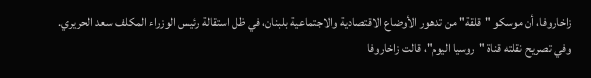زاخاروفا، أن موسكو "قلقة" من تدهور الأوضاع الاقتصادية والاجتماعية بلبنان، في ظل استقالة رئيس الوزراء المكلف سعد الحريري.
وفي تصريح نقلته قناة "روسيا اليوم"، قالت زاخاروفا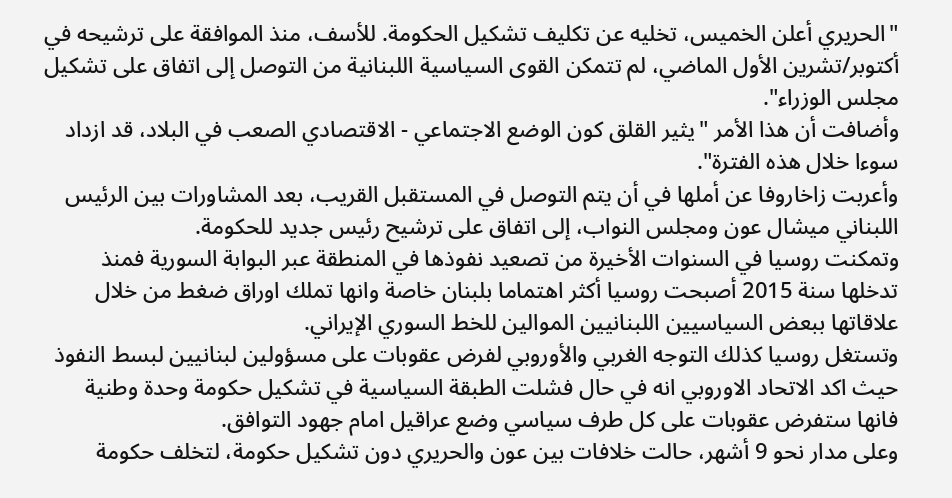"الحريري أعلن الخميس، تخليه عن تكليف تشكيل الحكومة. للأسف، منذ الموافقة على ترشيحه في أكتوبر/تشرين الأول الماضي، لم تتمكن القوى السياسية اللبنانية من التوصل إلى اتفاق على تشكيل مجلس الوزراء".
وأضافت أن هذا الأمر "يثير القلق كون الوضع الاجتماعي - الاقتصادي الصعب في البلاد، قد ازداد سوءا خلال هذه الفترة".
وأعربت زاخاروفا عن أملها في أن يتم التوصل في المستقبل القريب، بعد المشاورات بين الرئيس اللبناني ميشال عون ومجلس النواب، إلى اتفاق على ترشيح رئيس جديد للحكومة.
وتمكنت روسيا في السنوات الأخيرة من تصعيد نفوذها في المنطقة عبر البوابة السورية فمنذ تدخلها سنة 2015 أصبحت روسيا أكثر اهتماما بلبنان خاصة وانها تملك اوراق ضغط من خلال علاقاتها ببعض السياسيين اللبنانيين الموالين للخط السوري الإيراني.
وتستغل روسيا كذلك التوجه الغربي والأوروبي لفرض عقوبات على مسؤولين لبنانيين لبسط النفوذ حيث اكد الاتحاد الاوروبي انه في حال فشلت الطبقة السياسية في تشكيل حكومة وحدة وطنية فانها ستفرض عقوبات على كل طرف سياسي وضع عراقيل امام جهود التوافق.
وعلى مدار نحو 9 أشهر، حالت خلافات بين عون والحريري دون تشكيل حكومة، لتخلف حكومة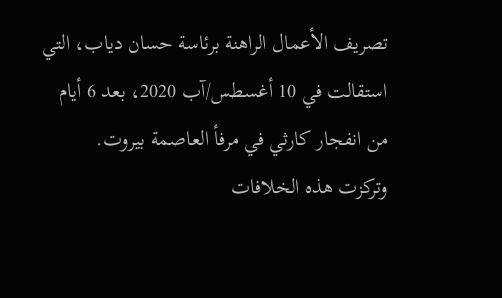تصريف الأعمال الراهنة برئاسة حسان دياب، التي استقالت في 10 أغسطس/آب 2020، بعد 6 أيام من انفجار كارثي في مرفأ العاصمة بيروت.
وتركزت هذه الخلافات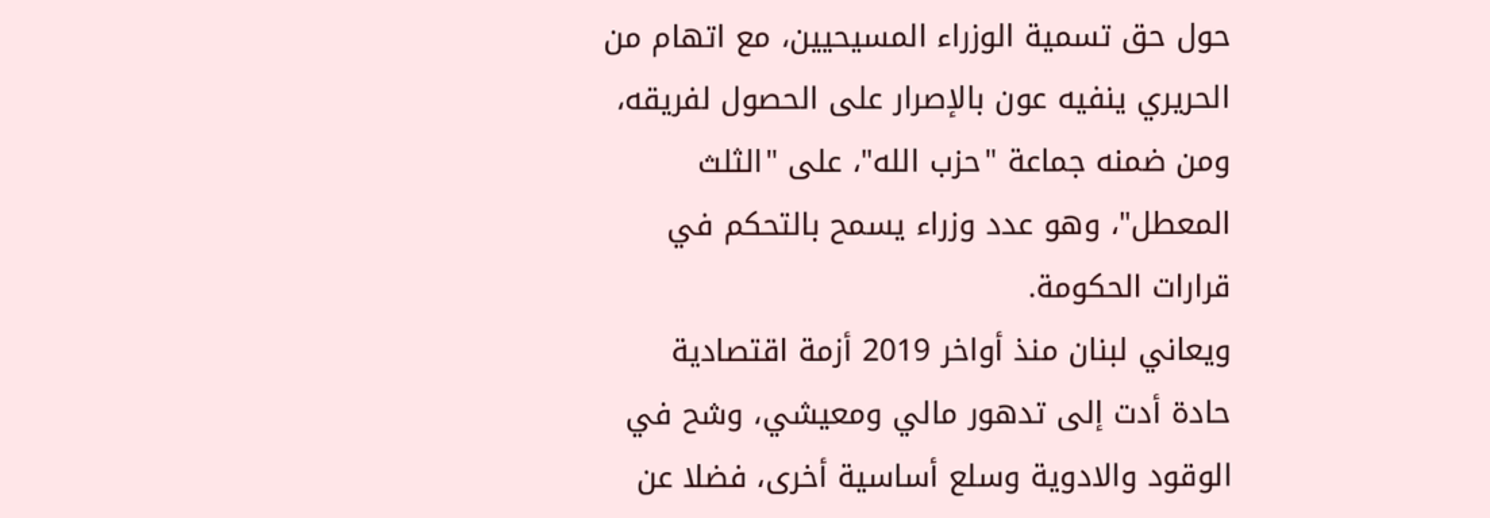حول حق تسمية الوزراء المسيحيين، مع اتهام من الحريري ينفيه عون بالإصرار على الحصول لفريقه، ومن ضمنه جماعة "حزب الله"، على "الثلث المعطل"، وهو عدد وزراء يسمح بالتحكم في قرارات الحكومة.
ويعاني لبنان منذ أواخر 2019 أزمة اقتصادية حادة أدت إلى تدهور مالي ومعيشي، وشح في الوقود والادوية وسلع أساسية أخرى، فضلا عن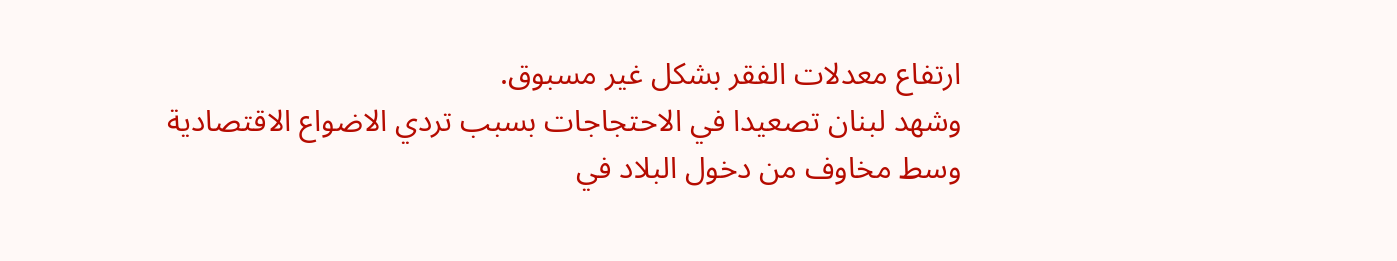ارتفاع معدلات الفقر بشكل غير مسبوق.
وشهد لبنان تصعيدا في الاحتجاجات بسبب تردي الاضواع الاقتصادية وسط مخاوف من دخول البلاد في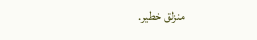منزلق خطير.